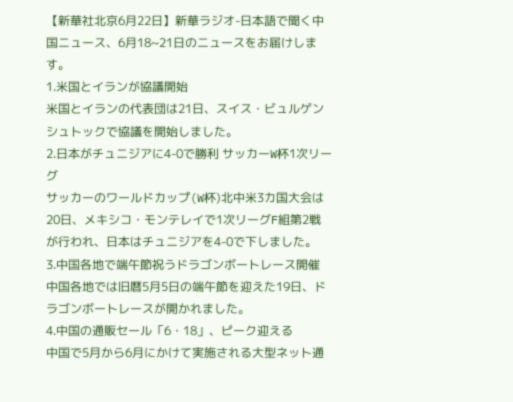【新華社北京6月22日】新華ラジオ-日本語で聞く中国ニュース、6月18~21日のニュースをお届けします。
1.米国とイランが協議開始
米国とイランの代表団は21日、スイス・ビュルゲンシュトックで協議を開始しました。
2.日本がチュニジアに4-0で勝利 サッカーW杯1次リーグ
サッカーのワールドカップ(W杯)北中米3カ国大会は20日、メキシコ・モンテレイで1次リーグF組第2戦が行われ、日本はチュニジアを4-0で下しました。
3.中国各地で端午節祝うドラゴンボートレース開催
中国各地では旧暦5月5日の端午節を迎えた19日、ドラゴンボートレースが開かれました。
4.中国の通販セール「6・18」、ピーク迎える
中国で5月から6月にかけて実施される大型ネット通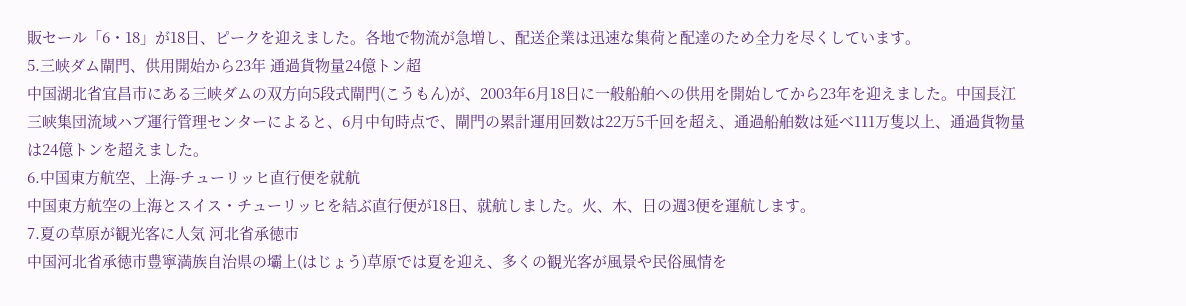販セール「6・18」が18日、ピークを迎えました。各地で物流が急増し、配送企業は迅速な集荷と配達のため全力を尽くしています。
5.三峡ダム閘門、供用開始から23年 通過貨物量24億トン超
中国湖北省宜昌市にある三峡ダムの双方向5段式閘門(こうもん)が、2003年6月18日に一般船舶への供用を開始してから23年を迎えました。中国長江三峡集団流域ハブ運行管理センターによると、6月中旬時点で、閘門の累計運用回数は22万5千回を超え、通過船舶数は延べ111万隻以上、通過貨物量は24億トンを超えました。
6.中国東方航空、上海-チューリッヒ直行便を就航
中国東方航空の上海とスイス・チューリッヒを結ぶ直行便が18日、就航しました。火、木、日の週3便を運航します。
7.夏の草原が観光客に人気 河北省承徳市
中国河北省承徳市豊寧満族自治県の壩上(はじょう)草原では夏を迎え、多くの観光客が風景や民俗風情を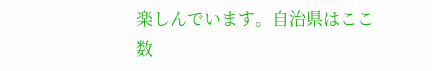楽しんでいます。自治県はここ数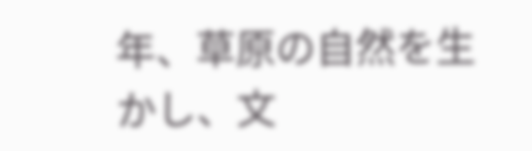年、草原の自然を生かし、文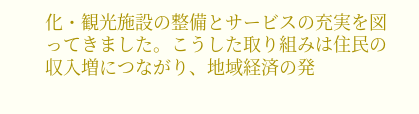化・観光施設の整備とサービスの充実を図ってきました。こうした取り組みは住民の収入増につながり、地域経済の発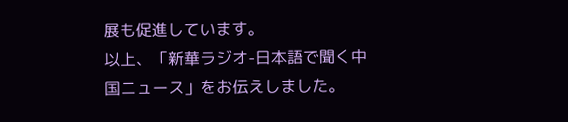展も促進しています。
以上、「新華ラジオ-日本語で聞く中国ニュース」をお伝えしました。